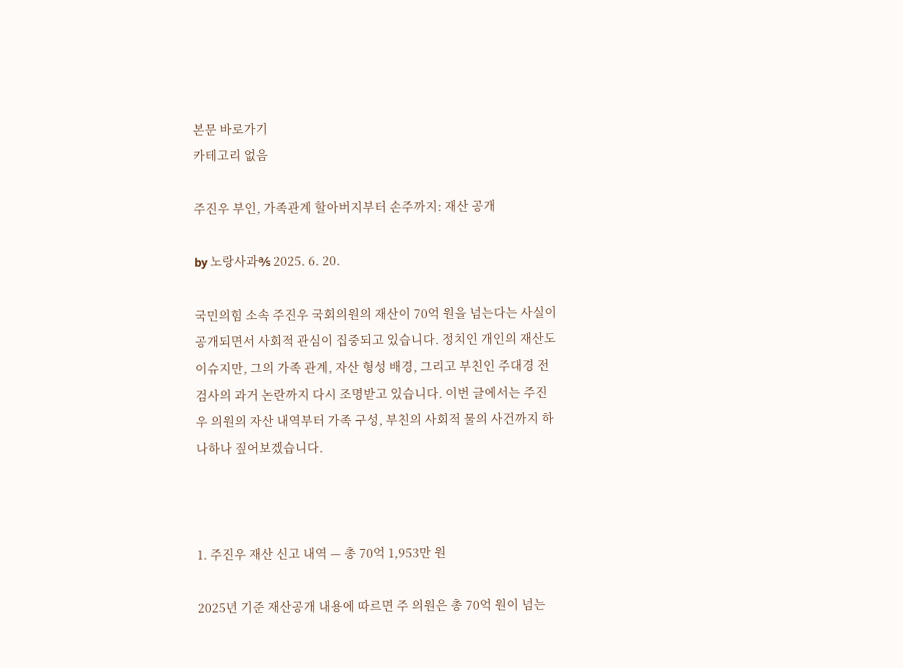본문 바로가기
카테고리 없음

주진우 부인, 가족관계 할아버지부터 손주까지: 재산 공개

by 노랑사과℁ 2025. 6. 20.

국민의힘 소속 주진우 국회의원의 재산이 70억 원을 넘는다는 사실이 공개되면서 사회적 관심이 집중되고 있습니다. 정치인 개인의 재산도 이슈지만, 그의 가족 관계, 자산 형성 배경, 그리고 부친인 주대경 전 검사의 과거 논란까지 다시 조명받고 있습니다. 이번 글에서는 주진우 의원의 자산 내역부터 가족 구성, 부친의 사회적 물의 사건까지 하나하나 짚어보겠습니다.



1. 주진우 재산 신고 내역 — 총 70억 1,953만 원

2025년 기준 재산공개 내용에 따르면 주 의원은 총 70억 원이 넘는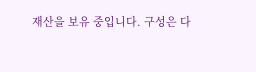재산을 보유 중입니다. 구성은 다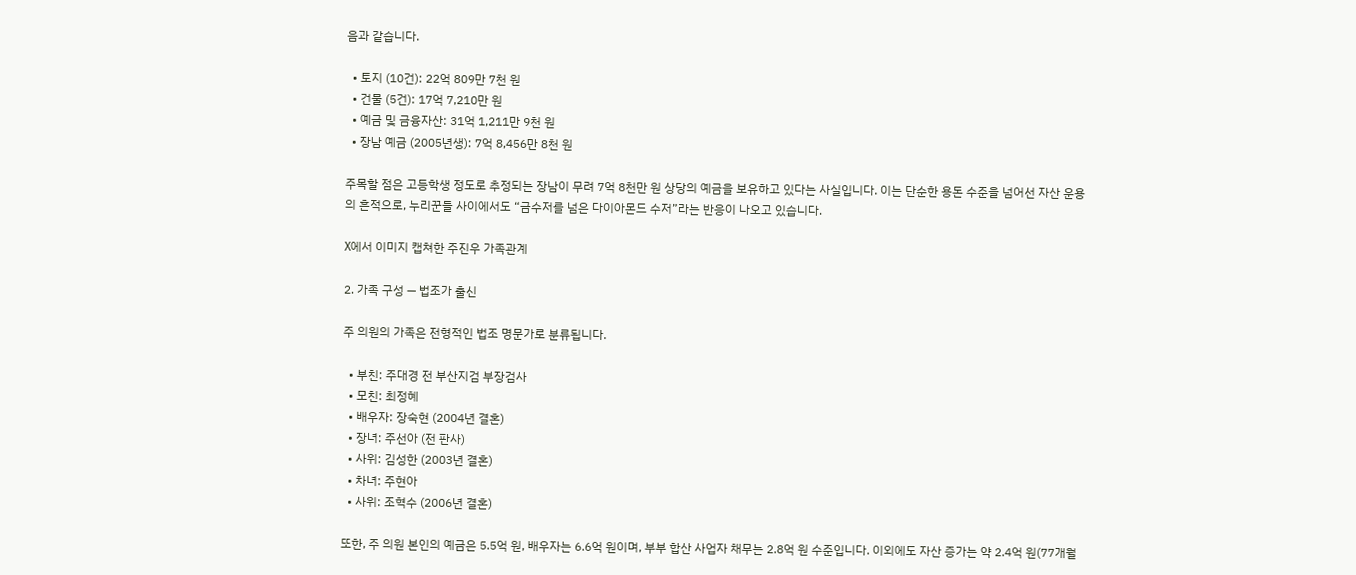음과 같습니다.

  • 토지 (10건): 22억 809만 7천 원
  • 건물 (5건): 17억 7,210만 원
  • 예금 및 금융자산: 31억 1,211만 9천 원
  • 장남 예금 (2005년생): 7억 8,456만 8천 원

주목할 점은 고등학생 정도로 추정되는 장남이 무려 7억 8천만 원 상당의 예금을 보유하고 있다는 사실입니다. 이는 단순한 용돈 수준을 넘어선 자산 운용의 흔적으로, 누리꾼들 사이에서도 “금수저를 넘은 다이아몬드 수저”라는 반응이 나오고 있습니다.

X에서 이미지 캡쳐한 주진우 가족관계

2. 가족 구성 — 법조가 출신

주 의원의 가족은 전형적인 법조 명문가로 분류됩니다.

  • 부친: 주대경 전 부산지검 부장검사
  • 모친: 최정혜
  • 배우자: 장숙현 (2004년 결혼)
  • 장녀: 주선아 (전 판사)
  • 사위: 김성한 (2003년 결혼)
  • 차녀: 주현아
  • 사위: 조혁수 (2006년 결혼)

또한, 주 의원 본인의 예금은 5.5억 원, 배우자는 6.6억 원이며, 부부 합산 사업자 채무는 2.8억 원 수준입니다. 이외에도 자산 증가는 약 2.4억 원(77개월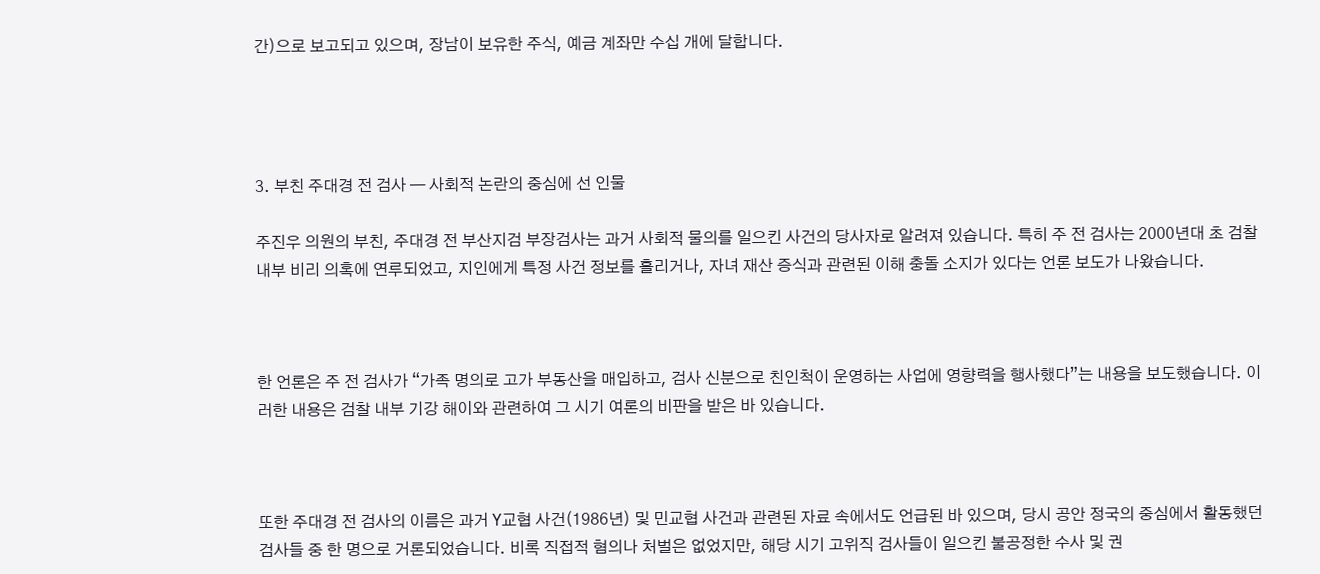간)으로 보고되고 있으며, 장남이 보유한 주식, 예금 계좌만 수십 개에 달합니다.




3. 부친 주대경 전 검사 — 사회적 논란의 중심에 선 인물

주진우 의원의 부친, 주대경 전 부산지검 부장검사는 과거 사회적 물의를 일으킨 사건의 당사자로 알려져 있습니다. 특히 주 전 검사는 2000년대 초 검찰 내부 비리 의혹에 연루되었고, 지인에게 특정 사건 정보를 흘리거나, 자녀 재산 증식과 관련된 이해 충돌 소지가 있다는 언론 보도가 나왔습니다.



한 언론은 주 전 검사가 “가족 명의로 고가 부동산을 매입하고, 검사 신분으로 친인척이 운영하는 사업에 영향력을 행사했다”는 내용을 보도했습니다. 이러한 내용은 검찰 내부 기강 해이와 관련하여 그 시기 여론의 비판을 받은 바 있습니다.



또한 주대경 전 검사의 이름은 과거 Y교협 사건(1986년) 및 민교협 사건과 관련된 자료 속에서도 언급된 바 있으며, 당시 공안 정국의 중심에서 활동했던 검사들 중 한 명으로 거론되었습니다. 비록 직접적 혐의나 처벌은 없었지만, 해당 시기 고위직 검사들이 일으킨 불공정한 수사 및 권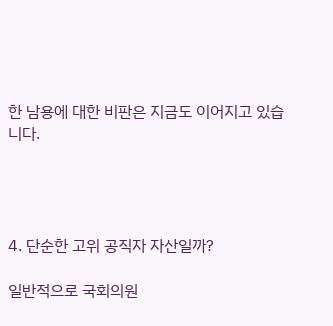한 남용에 대한 비판은 지금도 이어지고 있습니다.




4. 단순한 고위 공직자 자산일까?

일반적으로 국회의원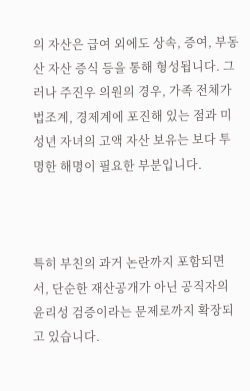의 자산은 급여 외에도 상속, 증여, 부동산 자산 증식 등을 통해 형성됩니다. 그러나 주진우 의원의 경우, 가족 전체가 법조계, 경제계에 포진해 있는 점과 미성년 자녀의 고액 자산 보유는 보다 투명한 해명이 필요한 부분입니다.



특히 부친의 과거 논란까지 포함되면서, 단순한 재산공개가 아닌 공직자의 윤리성 검증이라는 문제로까지 확장되고 있습니다.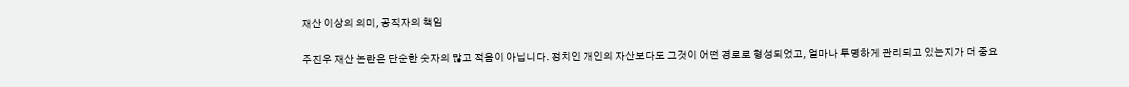재산 이상의 의미, 공직자의 책임

주진우 재산 논란은 단순한 숫자의 많고 적음이 아닙니다. 정치인 개인의 자산보다도 그것이 어떤 경로로 형성되었고, 얼마나 투명하게 관리되고 있는지가 더 중요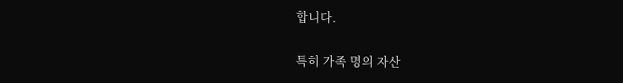합니다.

특히 가족 명의 자산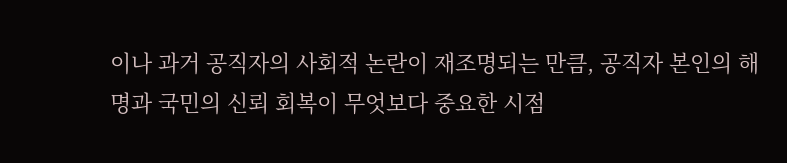이나 과거 공직자의 사회적 논란이 재조명되는 만큼, 공직자 본인의 해명과 국민의 신뢰 회복이 무엇보다 중요한 시점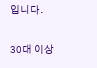입니다.

30대 이상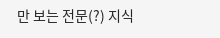만 보는 전문(?) 지식